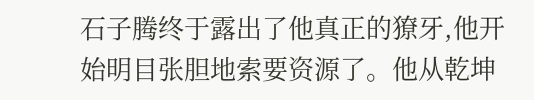石子腾终于露出了他真正的獠牙,他开始明目张胆地索要资源了。他从乾坤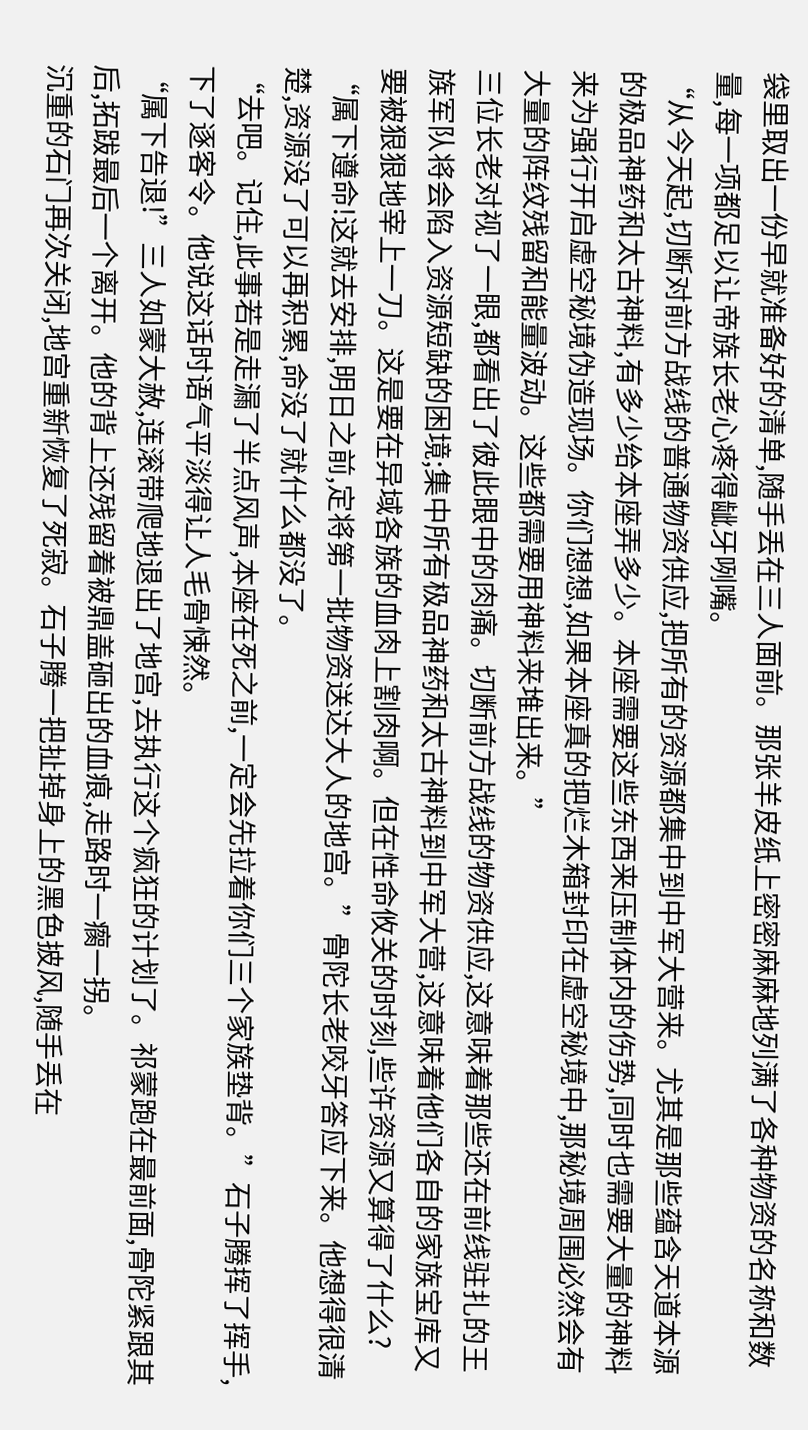袋里取出一份早就准备好的清单,随手丢在三人面前。那张羊皮纸上密密麻麻地列满了各种物资的名称和数量,每一项都足以让帝族长老心疼得龇牙咧嘴。
“从今天起,切断对前方战线的普通物资供应,把所有的资源都集中到中军大营来。尤其是那些蕴含天道本源的极品神药和太古神料,有多少给本座弄多少。本座需要这些东西来压制体内的伤势,同时也需要大量的神料来为强行开启虚空秘境伪造现场。你们想想,如果本座真的把烂木箱封印在虚空秘境中,那秘境周围必然会有大量的阵纹残留和能量波动。这些都需要用神料来堆出来。”
三位长老对视了一眼,都看出了彼此眼中的肉痛。切断前方战线的物资供应,这意味着那些还在前线驻扎的王族军队将会陷入资源短缺的困境;集中所有极品神药和太古神料到中军大营,这意味着他们各自的家族宝库又要被狠狠地宰上一刀。这是要在异域各族的血肉上割肉啊。但在性命攸关的时刻,些许资源又算得了什么?
“属下遵命!这就去安排,明日之前,定将第一批物资送达大人的地宫。”骨陀长老咬牙答应下来。他想得很清楚,资源没了可以再积累,命没了就什么都没了。
“去吧。记住,此事若是走漏了半点风声,本座在死之前,一定会先拉着你们三个家族垫背。”石子腾挥了挥手,下了逐客令。他说这话时语气平淡得让人毛骨悚然。
“属下告退!”三人如蒙大赦,连滚带爬地退出了地宫,去执行这个疯狂的计划了。祁蒙跑在最前面,骨陀紧跟其后,拓跋最后一个离开。他的背上还残留着被鼎盖砸出的血痕,走路时一瘸一拐。
沉重的石门再次关闭,地宫重新恢复了死寂。石子腾一把扯掉身上的黑色披风,随手丢在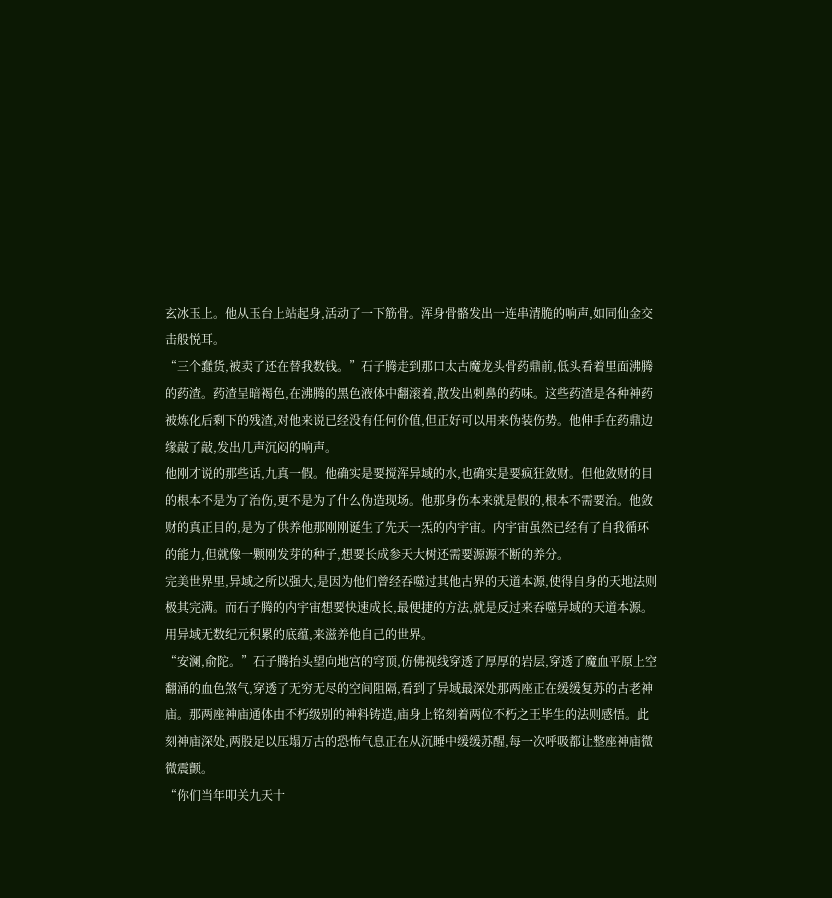玄冰玉上。他从玉台上站起身,活动了一下筋骨。浑身骨骼发出一连串清脆的响声,如同仙金交击般悦耳。
“三个蠢货,被卖了还在替我数钱。”石子腾走到那口太古魔龙头骨药鼎前,低头看着里面沸腾的药渣。药渣呈暗褐色,在沸腾的黑色液体中翻滚着,散发出刺鼻的药味。这些药渣是各种神药被炼化后剩下的残渣,对他来说已经没有任何价值,但正好可以用来伪装伤势。他伸手在药鼎边缘敲了敲,发出几声沉闷的响声。
他刚才说的那些话,九真一假。他确实是要搅浑异域的水,也确实是要疯狂敛财。但他敛财的目的根本不是为了治伤,更不是为了什么伪造现场。他那身伤本来就是假的,根本不需要治。他敛财的真正目的,是为了供养他那刚刚诞生了先天一炁的内宇宙。内宇宙虽然已经有了自我循环的能力,但就像一颗刚发芽的种子,想要长成参天大树还需要源源不断的养分。
完美世界里,异域之所以强大,是因为他们曾经吞噬过其他古界的天道本源,使得自身的天地法则极其完满。而石子腾的内宇宙想要快速成长,最便捷的方法,就是反过来吞噬异域的天道本源。用异域无数纪元积累的底蕴,来滋养他自己的世界。
“安澜,俞陀。”石子腾抬头望向地宫的穹顶,仿佛视线穿透了厚厚的岩层,穿透了魔血平原上空翻涌的血色煞气,穿透了无穷无尽的空间阻隔,看到了异域最深处那两座正在缓缓复苏的古老神庙。那两座神庙通体由不朽级别的神料铸造,庙身上铭刻着两位不朽之王毕生的法则感悟。此刻神庙深处,两股足以压塌万古的恐怖气息正在从沉睡中缓缓苏醒,每一次呼吸都让整座神庙微微震颤。
“你们当年叩关九天十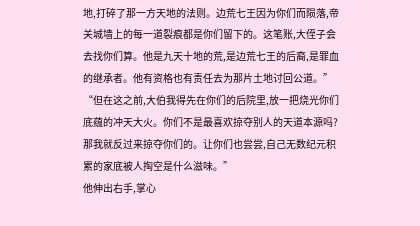地,打碎了那一方天地的法则。边荒七王因为你们而陨落,帝关城墙上的每一道裂痕都是你们留下的。这笔账,大侄子会去找你们算。他是九天十地的荒,是边荒七王的后裔,是罪血的继承者。他有资格也有责任去为那片土地讨回公道。”
“但在这之前,大伯我得先在你们的后院里,放一把烧光你们底蕴的冲天大火。你们不是最喜欢掠夺别人的天道本源吗?那我就反过来掠夺你们的。让你们也尝尝,自己无数纪元积累的家底被人掏空是什么滋味。”
他伸出右手,掌心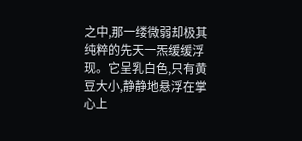之中,那一缕微弱却极其纯粹的先天一炁缓缓浮现。它呈乳白色,只有黄豆大小,静静地悬浮在掌心上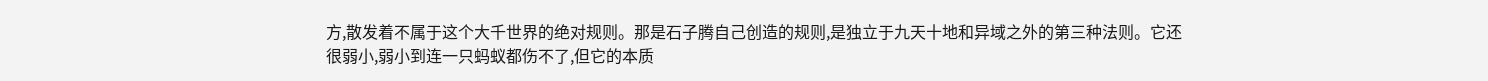方,散发着不属于这个大千世界的绝对规则。那是石子腾自己创造的规则,是独立于九天十地和异域之外的第三种法则。它还很弱小,弱小到连一只蚂蚁都伤不了,但它的本质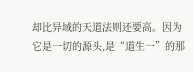却比异域的天道法则还要高。因为它是一切的源头,是“道生一”的那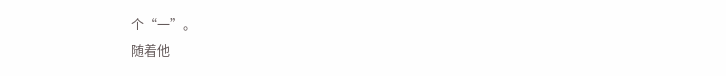个“一”。
随着他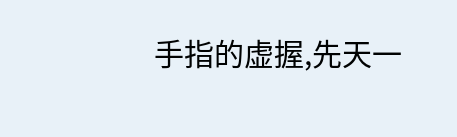手指的虚握,先天一